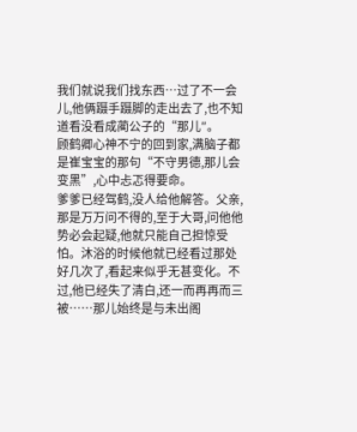我们就说我们找东西…过了不一会儿,他俩蹑手蹑脚的走出去了,也不知道看没看成蔺公子的“那儿″。
顾鹤卿心神不宁的回到家,满脑子都是崔宝宝的那句“不守男德,那儿会变黑”,心中忐忑得要命。
爹爹已经驾鹤,没人给他解答。父亲,那是万万问不得的,至于大哥,问他他势必会起疑,他就只能自己担惊受怕。沐浴的时候他就已经看过那处好几次了,看起来似乎无甚变化。不过,他已经失了清白,还一而再再而三被……那儿始终是与未出阁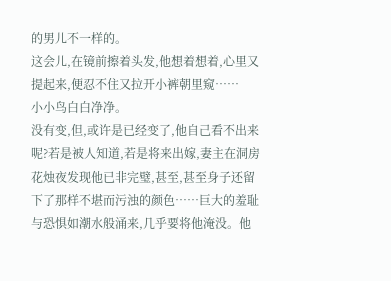的男儿不一样的。
这会儿,在镜前擦着头发,他想着想着,心里又提起来,便忍不住又拉开小裤朝里窥……
小小鸟白白净净。
没有变,但,或许是已经变了,他自己看不出来呢?若是被人知道,若是将来出嫁,妻主在洞房花烛夜发现他已非完璧,甚至,甚至身子还留下了那样不堪而污浊的颜色……巨大的羞耻与恐惧如潮水般涌来,几乎要将他淹没。他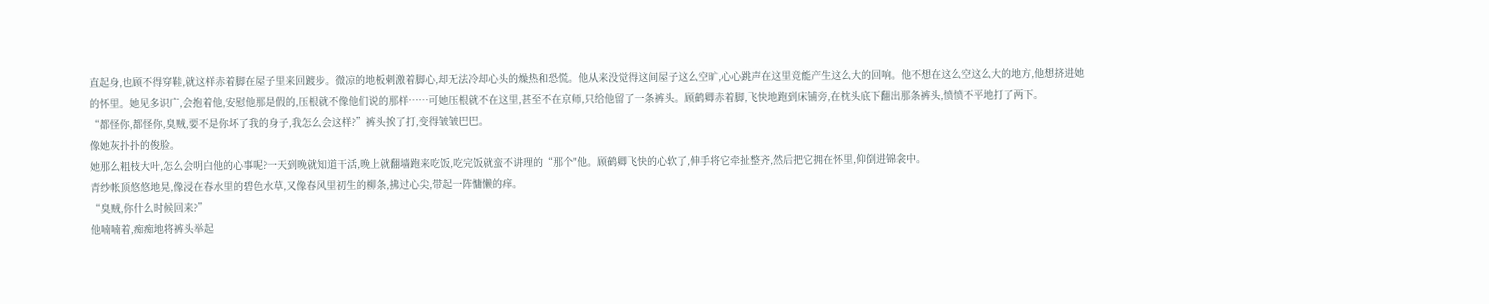直起身,也顾不得穿鞋,就这样赤着脚在屋子里来回踱步。微凉的地板刺激着脚心,却无法冷却心头的燥热和恐慌。他从来没觉得这间屋子这么空旷,心心跳声在这里竞能产生这么大的回响。他不想在这么空这么大的地方,他想挤进她的怀里。她见多识广,会抱着他,安慰他那是假的,压根就不像他们说的那样……可她压根就不在这里,甚至不在京师,只给他留了一条裤头。顾鹤卿赤着脚,飞快地跑到床铺旁,在枕头底下翻出那条裤头,愤愤不平地打了两下。
“都怪你,都怪你,臭贼,要不是你坏了我的身子,我怎么会这样?”裤头挨了打,变得皱皱巴巴。
像她灰扑扑的俊脸。
她那么粗枝大叶,怎么会明白他的心事呢?一天到晚就知道干活,晚上就翻墙跑来吃饭,吃完饭就蛮不讲理的“那个"他。顾鹤卿飞快的心软了,伸手将它牵扯整齐,然后把它拥在怀里,仰倒进锦衾中。
青纱帐顶悠悠地晃,像浸在春水里的碧色水草,又像春风里初生的柳条,拂过心尖,带起一阵慵懒的痒。
“臭贼,你什么时候回来?”
他喃喃着,痴痴地将裤头举起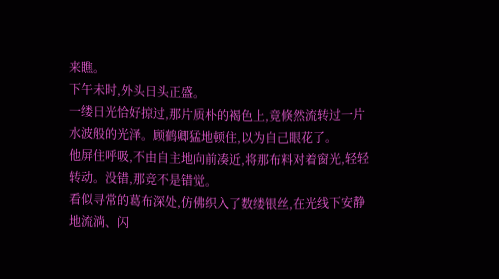来瞧。
下午未时,外头日头正盛。
一缕日光恰好掠过,那片质朴的褐色上,竟倏然流转过一片水波般的光泽。顾鹤卿猛地顿住,以为自己眼花了。
他屏住呼吸,不由自主地向前凑近,将那布料对着窗光,轻轻转动。没错,那竞不是错觉。
看似寻常的葛布深处,仿佛织入了数缕银丝,在光线下安静地流淌、闪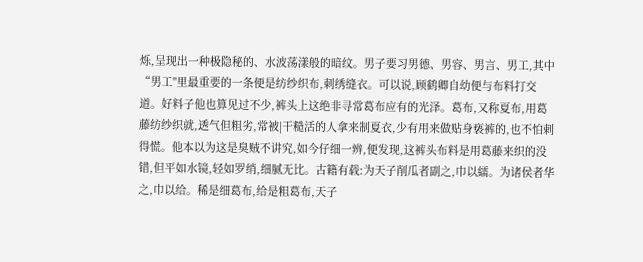烁,呈现出一种极隐秘的、水波荡漾般的暗纹。男子要习男德、男容、男言、男工,其中“男工"里最重要的一条便是纺纱织布,刺绣缝衣。可以说,顾鹤卿自幼便与布料打交道。好料子他也算见过不少,裤头上这绝非寻常葛布应有的光泽。葛布,又称夏布,用葛藤纺纱织就,透气但粗劣,常被|干糙活的人拿来制夏衣,少有用来做贴身亵裤的,也不怕剌得慌。他本以为这是臭贼不讲究,如今仔细一辨,便发现,这裤头布料是用葛藤来织的没错,但平如水镜,轻如罗绡,细腻无比。古籍有载:为天子削瓜者副之,巾以繻。为诸侯者华之,巾以给。稀是细葛布,给是粗葛布,天子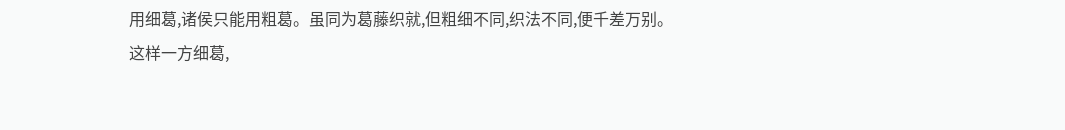用细葛,诸侯只能用粗葛。虽同为葛藤织就,但粗细不同,织法不同,便千差万别。
这样一方细葛,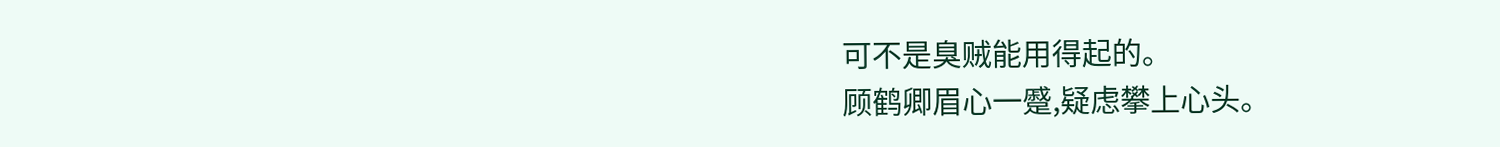可不是臭贼能用得起的。
顾鹤卿眉心一蹙,疑虑攀上心头。